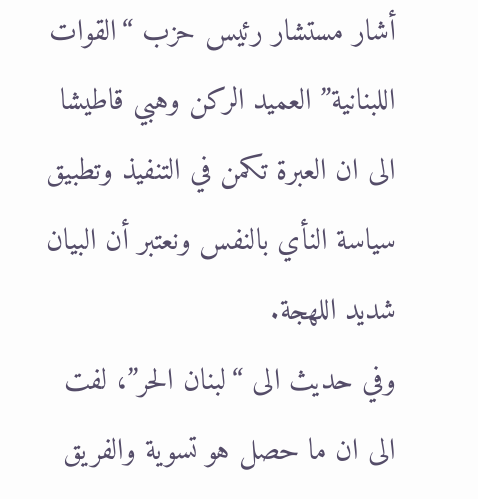أشار مستشار رئيس حزب “القوات اللبنانية” العميد الركن وهبي قاطيشا الى ان العبرة تكمن في التنفيذ وتطبيق سياسة النأي بالنفس ونعتبر أن البيان شديد اللهجة.
وفي حديث الى “لبنان الحر”، لفت الى ان ما حصل هو تسوية والفريق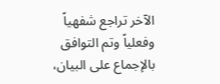الآخر تراجع شفهياً وفعلياً وتم التوافق بالإجماع على البيان،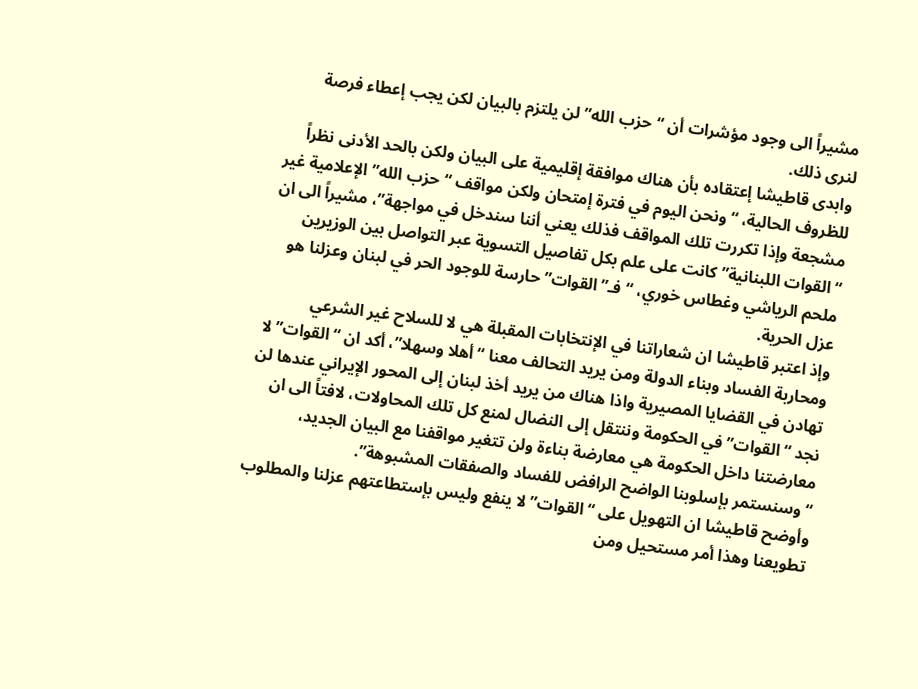مشيراً الى وجود مؤشرات أن “حزب الله” لن يلتزم بالبيان لكن يجب إعطاء فرصة لنرى ذلك.
وابدى قاطيشا إعتقاده بأن هناك موافقة إقليمية على البيان ولكن بالحد الأدنى نظراً للظروف الحالية، “ونحن اليوم في فترة إمتحان ولكن مواقف “حزب الله” الإعلامية غير مشجعة وإذا تكررت تلك المواقف فذلك يعني أننا سندخل في مواجهة”، مشيراً الى ان “القوات اللبنانية” كانت على علم بكل تفاصيل التسوية عبر التواصل بين الوزيرين ملحم الرياشي وغطاس خوري، “فـ”القوات” حارسة للوجود الحر في لبنان وعزلنا هو عزل الحرية.
وإذ اعتبر قاطيشا ان شعاراتنا في الإنتخابات المقبلة هي لا للسلاح غير الشرعي ومحاربة الفساد وبناء الدولة ومن يريد التحالف معنا “أهلا وسهلا”، أكد ان “القوات” لا تهادن في القضايا المصيرية واذا هناك من يريد أخذ لبنان إلى المحور الإيراني عندها لن نجد “القوات” في الحكومة وننتقل إلى النضال لمنع كل تلك المحاولات، لافتاً الى ان معارضتنا داخل الحكومة هي معارضة بناءة ولن تتغير مواقفنا مع البيان الجديد، “وسنستمر بإسلوبنا الواضح الرافض للفساد والصفقات المشبوهة”.
وأوضح قاطيشا ان التهويل على “القوات” لا ينفع وليس بإستطاعتهم عزلنا والمطلوب تطويعنا وهذا أمر مستحيل ومن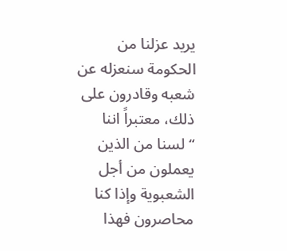يريد عزلنا من الحكومة سنعزله عن شعبه وقادرون على ذلك، معتبراً اننا “لسنا من الذين يعملون من أجل الشعبوية وإذا كنا محاصرون فهذا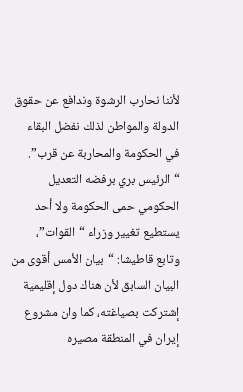لأننا نحارب الرشوة وندافع عن حقوق الدولة والمواطن لذلك نفضل البقاء في الحكومة والمحاربة عن قرب”.
“الرئيس بري برفضه التعديل الحكومي حمى الحكومة ولا أحد يستطيع تغيير وزراء “القوات”، وتابع قاطيشا: “بيان الأمس أقوى من البيان السابق لأن هناك دول إقليمية إشتركت بصياغته، كما وان مشروع إيران في المنطقة مصيره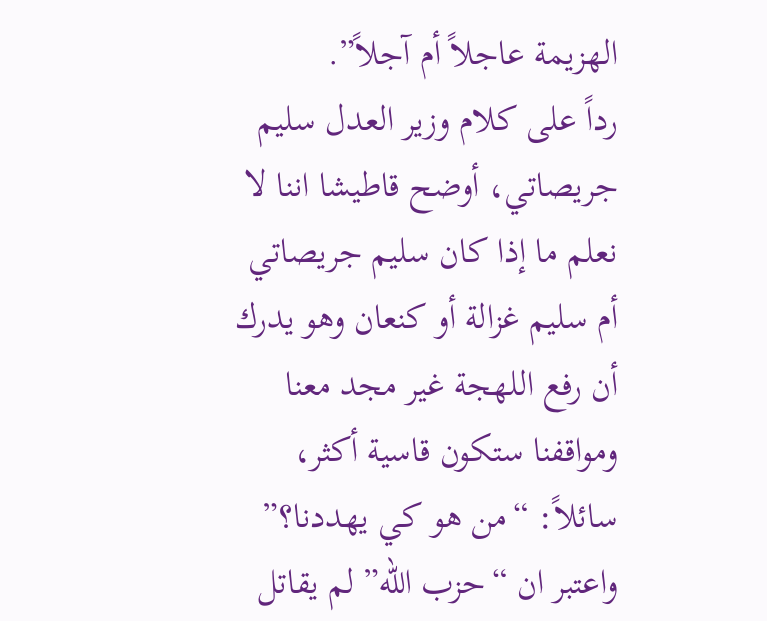الهزيمة عاجلاً أم آجلاً”.
رداً على كلام وزير العدل سليم جريصاتي، أوضح قاطيشا اننا لا نعلم ما إذا كان سليم جريصاتي أم سليم غزالة أو كنعان وهو يدرك أن رفع اللهجة غير مجد معنا ومواقفنا ستكون قاسية أكثر، سائلاً: “من هو كي يهددنا؟”
واعتبر ان “حزب الله” لم يقاتل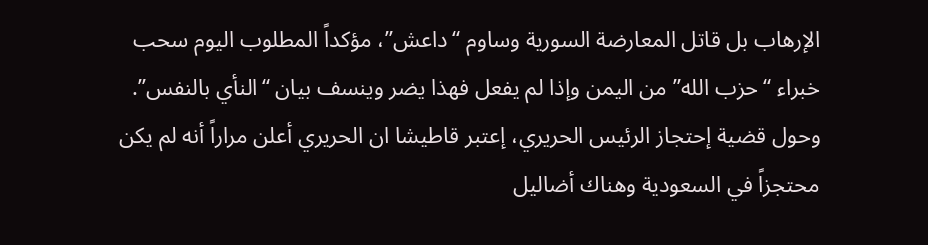الإرهاب بل قاتل المعارضة السورية وساوم “داعش”، مؤكداً المطلوب اليوم سحب خبراء “حزب الله” من اليمن وإذا لم يفعل فهذا يضر وينسف بيان “النأي بالنفس”.
وحول قضية إحتجاز الرئيس الحريري، إعتبر قاطيشا ان الحريري أعلن مراراً أنه لم يكن محتجزاً في السعودية وهناك أضاليل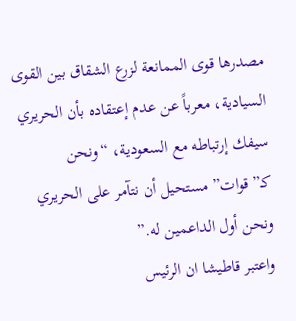مصدرها قوى الممانعة لزرع الشقاق بين القوى السيادية، معرباً عن عدم إعتقاده بأن الحريري سيفك إرتباطه مع السعودية، “ونحن كـ”قوات” مستحيل أن نتآمر على الحريري ونحن أول الداعمين له.”
واعتبر قاطيشا ان الرئيس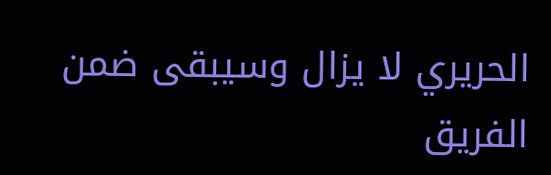الحريري لا يزال وسيبقى ضمن الفريق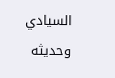السيادي وحديثه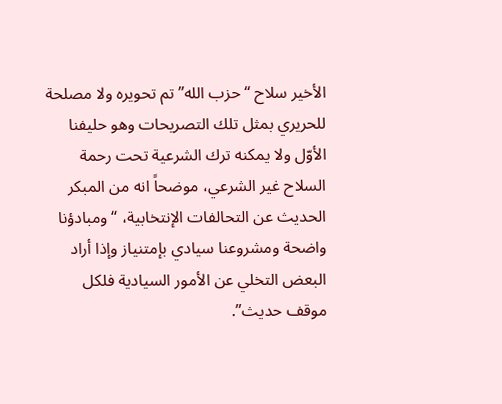الأخير سلاح “حزب الله” تم تحويره ولا مصلحة للحريري بمثل تلك التصريحات وهو حليفنا الأوّل ولا يمكنه ترك الشرعية تحت رحمة السلاح غير الشرعي، موضحاً انه من المبكر الحديث عن التحالفات الإنتخابية، “ومبادؤنا واضحة ومشروعنا سيادي بإمتنياز وإذا أراد البعض التخلي عن الأمور السيادية فلكل موقف حديث”.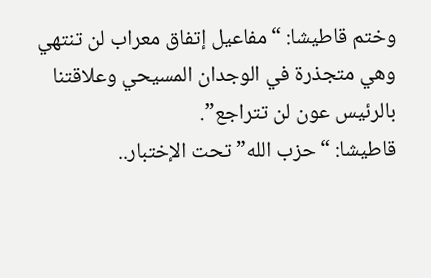وختم قاطيشا: “مفاعيل إتفاق معراب لن تنتهي وهي متجذرة في الوجدان المسيحي وعلاقتنا بالرئيس عون لن تتراجع”.
قاطيشا: “حزب الله” تحت الإختبار..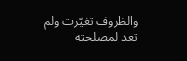والظروف تغيّرت ولم تعد لمصلحته